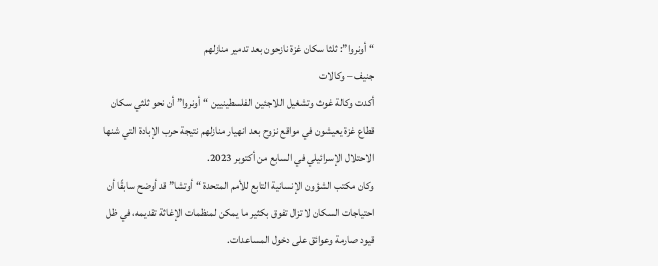“أونروا”: ثلثا سكان غزة نازحون بعد تدمير منازلهم
جنيف – وكالات
أكدت وكالة غوث وتشغيل اللاجئين الفلسطينيين “أونروا” أن نحو ثلثي سكان قطاع غزة يعيشون في مواقع نزوح بعد انهيار منازلهم نتيجة حرب الإبادة التي شنها الاحتلال الإسرائيلي في السابع من أكتوبر 2023.
وكان مكتب الشؤون الإنسانية التابع للأمم المتحدة “أوتشا” قد أوضح سابقًا أن احتياجات السكان لا تزال تفوق بكثير ما يمكن لمنظمات الإغاثة تقديمه، في ظل قيود صارمة وعوائق على دخول المساعدات.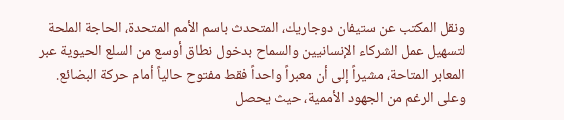ونقل المكتب عن ستيفان دوجاريك، المتحدث باسم الأمم المتحدة، الحاجة الملحة لتسهيل عمل الشركاء الإنسانيين والسماح بدخول نطاق أوسع من السلع الحيوية عبر المعابر المتاحة، مشيراً إلى أن معبراً واحداً فقط مفتوح حالياً أمام حركة البضائع.
وعلى الرغم من الجهود الأممية، حيث يحصل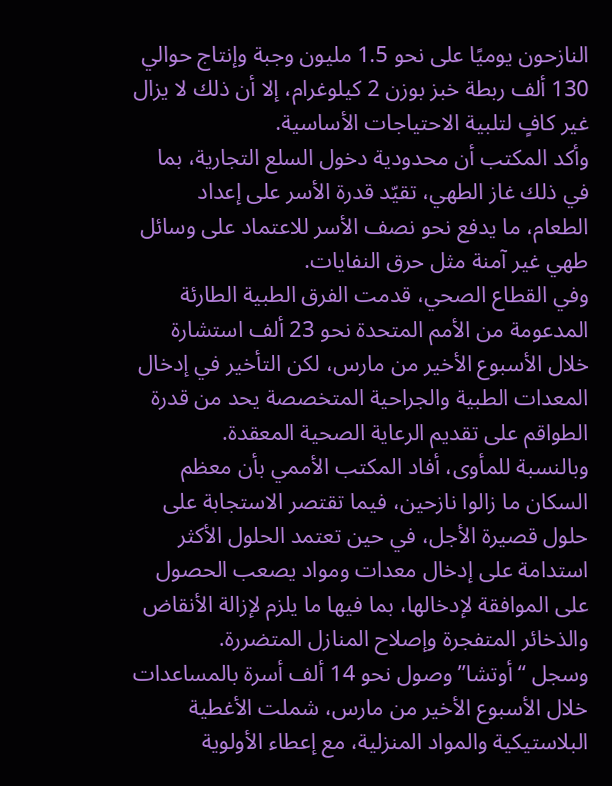النازحون يوميًا على نحو 1.5 مليون وجبة وإنتاج حوالي 130 ألف ربطة خبز بوزن 2 كيلوغرام، إلا أن ذلك لا يزال غير كافٍ لتلبية الاحتياجات الأساسية.
وأكد المكتب أن محدودية دخول السلع التجارية، بما في ذلك غاز الطهي، تقيّد قدرة الأسر على إعداد الطعام، ما يدفع نحو نصف الأسر للاعتماد على وسائل طهي غير آمنة مثل حرق النفايات.
وفي القطاع الصحي، قدمت الفرق الطبية الطارئة المدعومة من الأمم المتحدة نحو 23 ألف استشارة خلال الأسبوع الأخير من مارس، لكن التأخير في إدخال المعدات الطبية والجراحية المتخصصة يحد من قدرة الطواقم على تقديم الرعاية الصحية المعقدة.
وبالنسبة للمأوى، أفاد المكتب الأممي بأن معظم السكان ما زالوا نازحين، فيما تقتصر الاستجابة على حلول قصيرة الأجل، في حين تعتمد الحلول الأكثر استدامة على إدخال معدات ومواد يصعب الحصول على الموافقة لإدخالها، بما فيها ما يلزم لإزالة الأنقاض والذخائر المتفجرة وإصلاح المنازل المتضررة.
وسجل “أوتشا” وصول نحو 14 ألف أسرة بالمساعدات خلال الأسبوع الأخير من مارس، شملت الأغطية البلاستيكية والمواد المنزلية، مع إعطاء الأولوية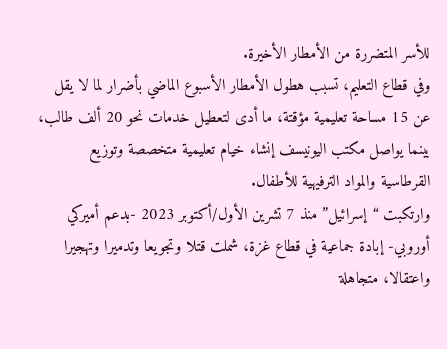للأسر المتضررة من الأمطار الأخيرة.
وفي قطاع التعليم، تسبب هطول الأمطار الأسبوع الماضي بأضرار لما لا يقل عن 15 مساحة تعليمية مؤقتة، ما أدى لتعطيل خدمات نحو 20 ألف طالب، بينما يواصل مكتب اليونيسف إنشاء خيام تعليمية متخصصة وتوزيع القرطاسية والمواد الترفيهية للأطفال.
وارتكبت “إسرائيل” منذ 7 تشرين الأول/أكتوبر 2023 -بدعم أميركي أوروبي- إبادة جماعية في قطاع غزة، شملت قتلا وتجويعا وتدميرا وتهجيرا واعتقالا، متجاهلة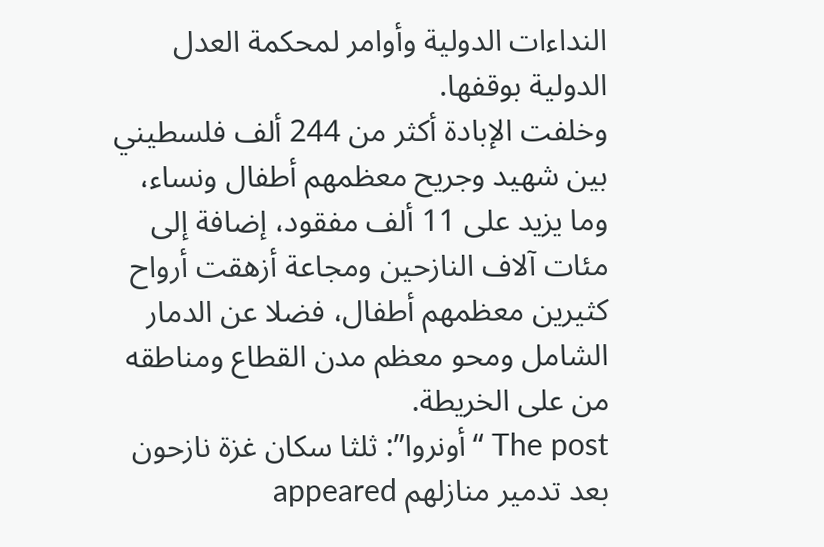النداءات الدولية وأوامر لمحكمة العدل الدولية بوقفها.
وخلفت الإبادة أكثر من 244 ألف فلسطيني بين شهيد وجريح معظمهم أطفال ونساء، وما يزيد على 11 ألف مفقود، إضافة إلى مئات آلاف النازحين ومجاعة أزهقت أرواح كثيرين معظمهم أطفال، فضلا عن الدمار الشامل ومحو معظم مدن القطاع ومناطقه من على الخريطة.
The post “أونروا”: ثلثا سكان غزة نازحون بعد تدمير منازلهم appeared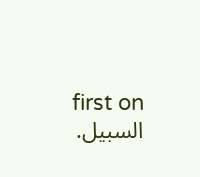first on السبيل.